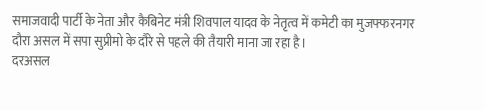समाजवादी पार्टी के नेता और कैबिनेट मंत्री शिवपाल यादव के नेतृत्व में कमेटी का मुजफ्फरनगर दौरा असल में सपा सुप्रीमो के दौरे से पहले की तैयारी माना जा रहा है।
दरअसल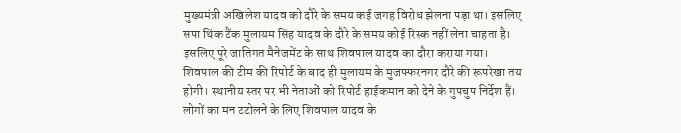मुख्यमंत्री अखिलेश यादव को दौरे के समय कई जगह विरोध झेलना पड़ा था। इसलिए सपा थिंक टैंक मुलायम सिंह यादव के दौरे के समय कोई रिस्क नहीं लेना चाहता है। इसलिए पूरे जातिगत मैनेजमेंट के साथ शिवपाल यादव का दौरा कराया गया।
शिवपाल की टीम की रिपोर्ट के बाद ही मुलायम के मुजफ्फरनगर दौरे की रूपरेखा तय होगी। स्थानीय स्तर पर भी नेताओं को रिपोर्ट हाईकमान को देने के गुपचुप निर्देश हैं।
लोगों का मन टटोलने के लिए शिवपाल यादव के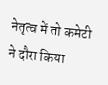नेतृत्व में तो कमेटी ने दौरा किया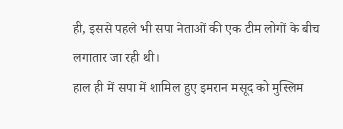ही, इससे पहले भी सपा नेताओं की एक टीम लोगों के बीच लगातार जा रही थी।
हाल ही में सपा में शामिल हुए इमरान मसूद को मुस्लिम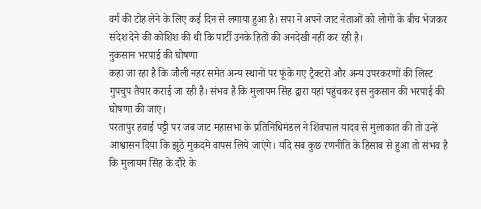वर्ग की टोह लेने के लिए कई दिन से लगाया हुआ है। सपा ने अपने जाट नेताओं को लोगों के बीच भेजकर संदेश देने की कोशिश की थी कि पार्टी उनके हितों की अनदेखी नहीं कर रही है।
नुकसान भरपाई की घोषणा
कहा जा रहा है कि जौली नहर समेत अन्य स्थानों पर फूंके गए ट्रैक्टरों और अन्य उपरकरणों की लिस्ट गुपचुप तैयार कराई जा रही है। संभव है कि मुलायम सिंह द्वारा यहां पहुंचकर इस नुकसान की भरपाई की घोषणा की जाए।
परतापुर हवाई पट्टी पर जब जाट महासभा के प्रतिनिधिमंडल ने शिवपाल यादव से मुलाकात की तो उन्हें आश्वासन दिया कि झूठे मुकदमे वापस लिये जाएंगे। यदि सब कुछ रणनीति के हिसाब से हुआ तो संभव है कि मुलायम सिंह के दौरे के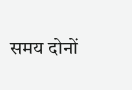समय दोनों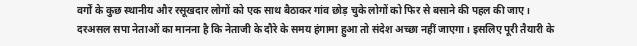वर्गों के कुछ स्थानीय और रसूखदार लोगों को एक साथ बैठाकर गांव छोड़ चुके लोगों को फिर से बसाने की पहल की जाए।
दरअसल सपा नेताओं का मानना है कि नेताजी के दौरे के समय हंगामा हुआ तो संदेश अच्छा नहीं जाएगा। इसलिए पूरी तैयारी के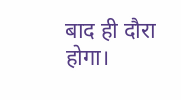बाद ही दौरा होगा।